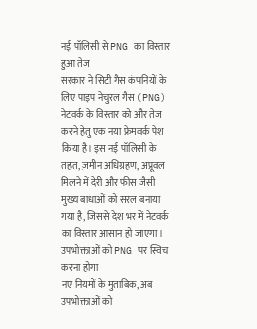नई पॉलिसी से PNG का विस्तार हुआ तेज
सरकार ने सिटी गैस कंपनियों के लिए पाइप नेचुरल गैस (PNG) नेटवर्क के विस्तार को और तेज करने हेतु एक नया फ्रेमवर्क पेश किया है। इस नई पॉलिसी के तहत, ज़मीन अधिग्रहण, अप्रूवल मिलने में देरी और फीस जैसी मुख्य बाधाओं को सरल बनाया गया है, जिससे देश भर में नेटवर्क का विस्तार आसान हो जाएगा।
उपभोक्ताओं को PNG पर स्विच करना होगा
नए नियमों के मुताबिक, अब उपभोक्ताओं को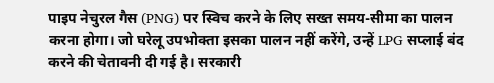पाइप नेचुरल गैस (PNG) पर स्विच करने के लिए सख्त समय-सीमा का पालन करना होगा। जो घरेलू उपभोक्ता इसका पालन नहीं करेंगे, उन्हें LPG सप्लाई बंद करने की चेतावनी दी गई है। सरकारी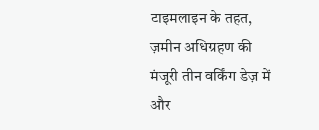टाइमलाइन के तहत, ज़मीन अधिग्रहण की मंजूरी तीन वर्किंग डेज़ में और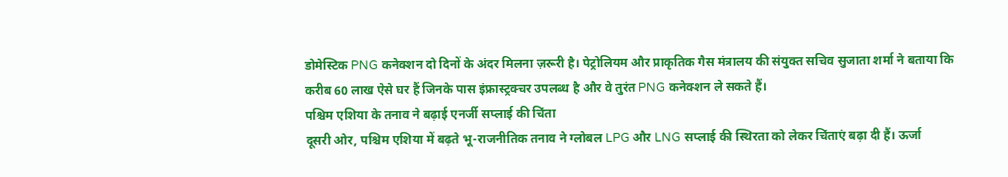डोमेस्टिक PNG कनेक्शन दो दिनों के अंदर मिलना ज़रूरी है। पेट्रोलियम और प्राकृतिक गैस मंत्रालय की संयुक्त सचिव सुजाता शर्मा ने बताया कि करीब 60 लाख ऐसे घर हैं जिनके पास इंफ्रास्ट्रक्चर उपलब्ध है और वे तुरंत PNG कनेक्शन ले सकते हैं।
पश्चिम एशिया के तनाव ने बढ़ाई एनर्जी सप्लाई की चिंता
दूसरी ओर, पश्चिम एशिया में बढ़ते भू-राजनीतिक तनाव ने ग्लोबल LPG और LNG सप्लाई की स्थिरता को लेकर चिंताएं बढ़ा दी हैं। ऊर्जा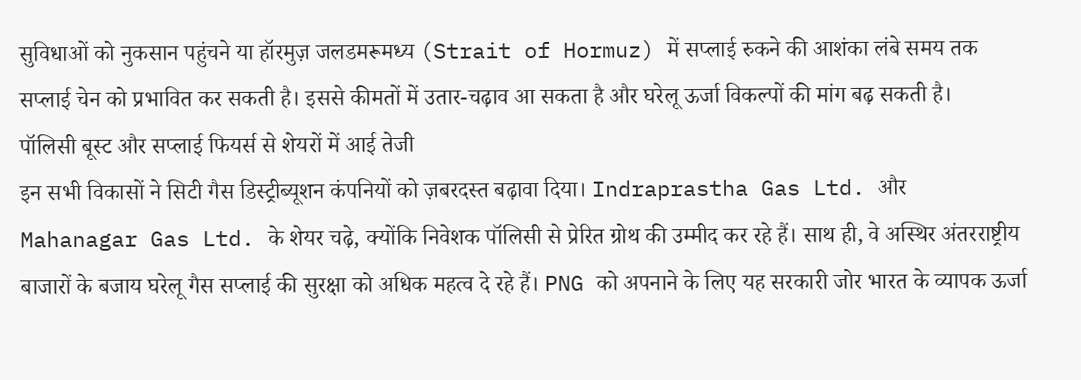सुविधाओं को नुकसान पहुंचने या हॉरमुज़ जलडमरूमध्य (Strait of Hormuz) में सप्लाई रुकने की आशंका लंबे समय तक सप्लाई चेन को प्रभावित कर सकती है। इससे कीमतों में उतार-चढ़ाव आ सकता है और घरेलू ऊर्जा विकल्पों की मांग बढ़ सकती है।
पॉलिसी बूस्ट और सप्लाई फियर्स से शेयरों में आई तेजी
इन सभी विकासों ने सिटी गैस डिस्ट्रीब्यूशन कंपनियों को ज़बरदस्त बढ़ावा दिया। Indraprastha Gas Ltd. और Mahanagar Gas Ltd. के शेयर चढ़े, क्योंकि निवेशक पॉलिसी से प्रेरित ग्रोथ की उम्मीद कर रहे हैं। साथ ही, वे अस्थिर अंतरराष्ट्रीय बाजारों के बजाय घरेलू गैस सप्लाई की सुरक्षा को अधिक महत्व दे रहे हैं। PNG को अपनाने के लिए यह सरकारी जोर भारत के व्यापक ऊर्जा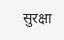सुरक्षा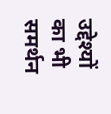उद्देश्यों का भी समर्थन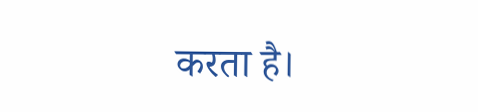करता है।